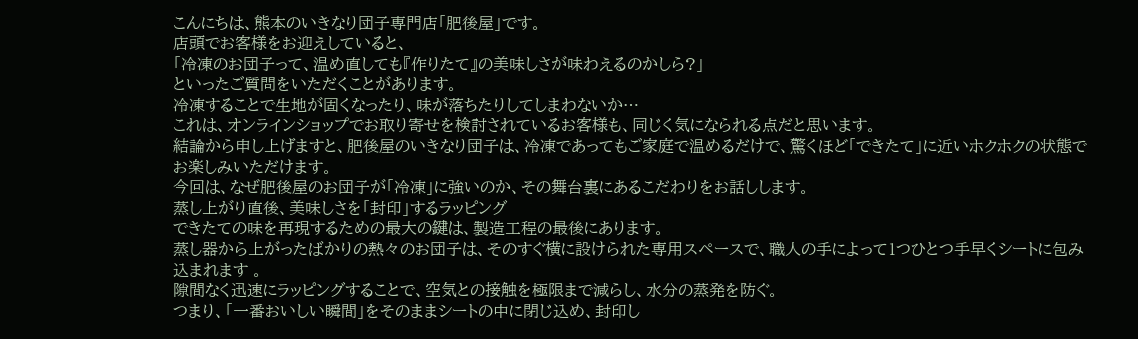こんにちは、熊本のいきなり団子専門店「肥後屋」です。
店頭でお客様をお迎えしていると、
「冷凍のお団子って、温め直しても『作りたて』の美味しさが味わえるのかしら?」
といったご質問をいただくことがあります。
冷凍することで生地が固くなったり、味が落ちたりしてしまわないか…
これは、オンラインショップでお取り寄せを検討されているお客様も、同じく気になられる点だと思います。
結論から申し上げますと、肥後屋のいきなり団子は、冷凍であってもご家庭で温めるだけで、驚くほど「できたて」に近いホクホクの状態でお楽しみいただけます。
今回は、なぜ肥後屋のお団子が「冷凍」に強いのか、その舞台裏にあるこだわりをお話しします。
蒸し上がり直後、美味しさを「封印」するラッピング
できたての味を再現するための最大の鍵は、製造工程の最後にあります。
蒸し器から上がったばかりの熱々のお団子は、そのすぐ横に設けられた専用スペースで、職人の手によって1つひとつ手早くシートに包み込まれます 。
隙間なく迅速にラッピングすることで、空気との接触を極限まで減らし、水分の蒸発を防ぐ。
つまり、「一番おいしい瞬間」をそのままシートの中に閉じ込め、封印し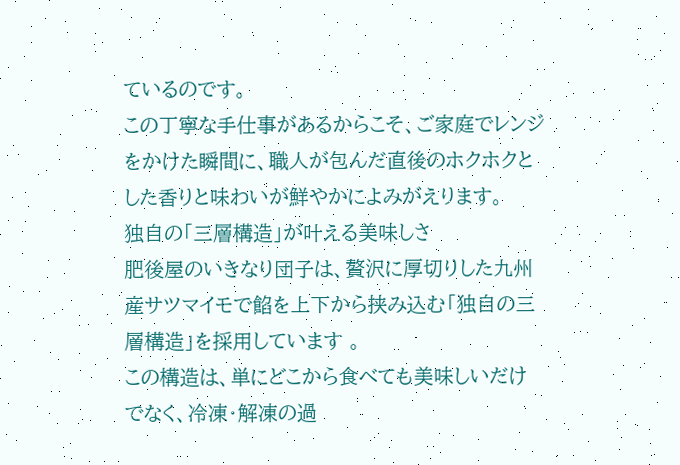ているのです。
この丁寧な手仕事があるからこそ、ご家庭でレンジをかけた瞬間に、職人が包んだ直後のホクホクとした香りと味わいが鮮やかによみがえります。
独自の「三層構造」が叶える美味しさ
肥後屋のいきなり団子は、贅沢に厚切りした九州産サツマイモで餡を上下から挟み込む「独自の三層構造」を採用しています 。
この構造は、単にどこから食べても美味しいだけでなく、冷凍・解凍の過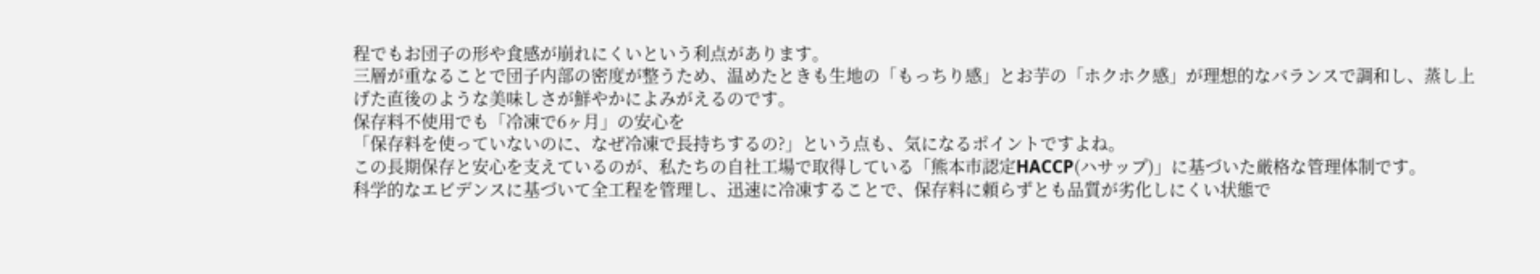程でもお団子の形や食感が崩れにくいという利点があります。
三層が重なることで団子内部の密度が整うため、温めたときも生地の「もっちり感」とお芋の「ホクホク感」が理想的なバランスで調和し、蒸し上げた直後のような美味しさが鮮やかによみがえるのです。
保存料不使用でも「冷凍で6ヶ月」の安心を
「保存料を使っていないのに、なぜ冷凍で長持ちするの?」という点も、気になるポイントですよね。
この長期保存と安心を支えているのが、私たちの自社工場で取得している「熊本市認定HACCP(ハサップ)」に基づいた厳格な管理体制です。
科学的なエビデンスに基づいて全工程を管理し、迅速に冷凍することで、保存料に頼らずとも品質が劣化しにくい状態で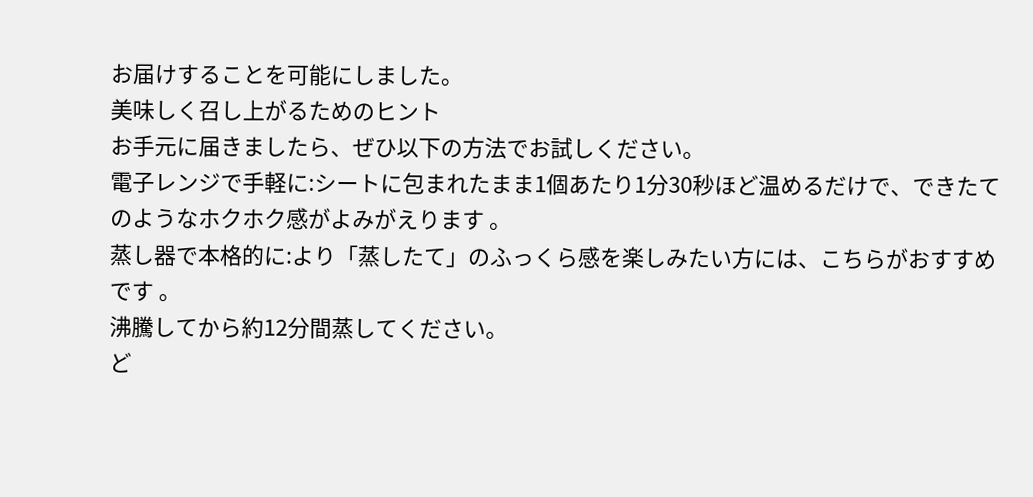お届けすることを可能にしました。
美味しく召し上がるためのヒント
お手元に届きましたら、ぜひ以下の方法でお試しください。
電子レンジで手軽に:シートに包まれたまま1個あたり1分30秒ほど温めるだけで、できたてのようなホクホク感がよみがえります 。
蒸し器で本格的に:より「蒸したて」のふっくら感を楽しみたい方には、こちらがおすすめです 。
沸騰してから約12分間蒸してください。
ど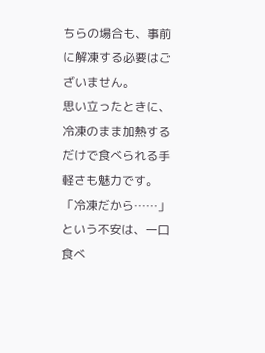ちらの場合も、事前に解凍する必要はございません。
思い立ったときに、冷凍のまま加熱するだけで食べられる手軽さも魅力です。
「冷凍だから……」という不安は、一口食べ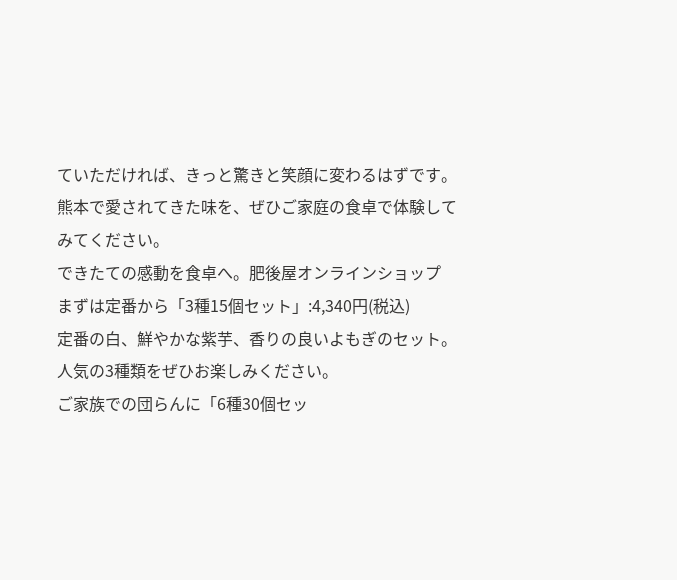ていただければ、きっと驚きと笑顔に変わるはずです。
熊本で愛されてきた味を、ぜひご家庭の食卓で体験してみてください。
できたての感動を食卓へ。肥後屋オンラインショップ
まずは定番から「3種15個セット」:4,340円(税込)
定番の白、鮮やかな紫芋、香りの良いよもぎのセット。人気の3種類をぜひお楽しみください。
ご家族での団らんに「6種30個セッ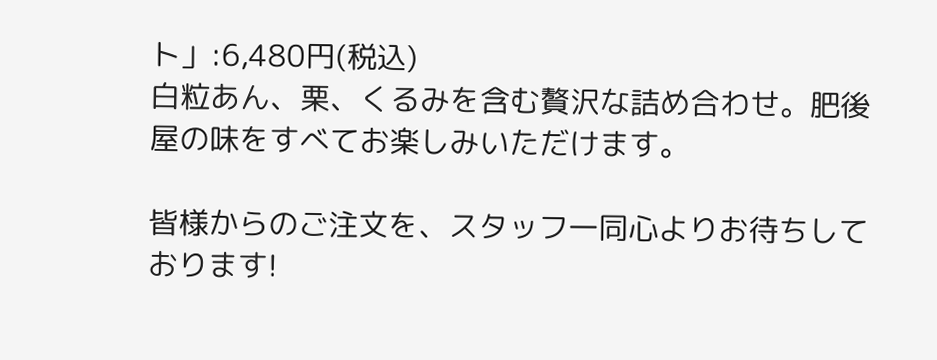ト」:6,480円(税込)
白粒あん、栗、くるみを含む贅沢な詰め合わせ。肥後屋の味をすべてお楽しみいただけます。

皆様からのご注文を、スタッフ一同心よりお待ちしております!